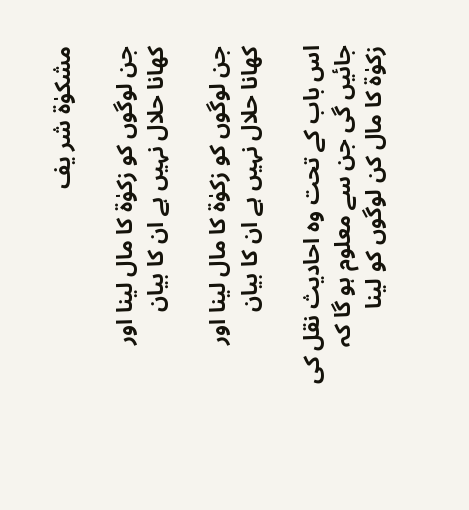مشکوٰة شر یف

جن لوگوں کو زکوٰۃ کا مال لینا اور کھانا حلال نہیں ہے ان کا بیان

جن لوگوں کو زکوٰۃ کا مال لینا اور کھانا حلال نہیں ہے ان کا بیان

اس باب کے تحت وہ احادیث نقل کی جائیں گی جن سے معلوم ہو گا کہ زکوٰۃ کا مال کن لوگوں کو لینا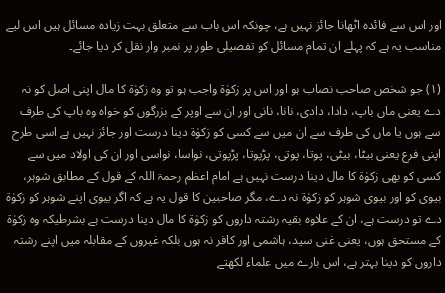اور اس سے فائدہ اٹھانا جائز نہیں ہے، چونکہ اس باب سے متعلق بہت زیادہ مسائل ہیں اس لیے مناسب یہ ہے کہ پہلے ان تمام مسائل کو تفصیلی طور پر نمبر وار نقل کر دیا جائے۔

(١) جو شخص صاحب نصاب ہو اور اس پر زکوٰۃ واجب ہو تو وہ زکوٰۃ کا مال اپنی اصل کو نہ دے یعنی ماں باپ، دادا، دادی، نانا، نانی اور ان سے اوپر کے بزرگوں کو خواہ وہ باپ کی طرف سے ہوں یا ماں کی طرف سے ان میں سے کسی کو زکوٰۃ دینا درست اور جائز نہیں ہے اسی طرح اپنی فرع یعنی بیٹا، بیٹی، پوتا، پوتی، پڑپوتا، پڑپوتی، نواسا، نواسی اور ان کی اولاد میں سے کسی کو بھی زکوٰۃ کا مال دینا درست نہیں ہے امام اعظم رحمۃ اللہ کے قول کے مطابق شوہر، بیوی کو اور بیوی شوہر کو زکوٰۃ نہ دے، مگر صاحبین کا قول یہ ہے کہ اگر بیوی اپنے شوہر کو زکوٰۃ دے تو درست ہے، ان کے علاوہ بقیہ رشتہ داروں کو زکوٰۃ کا مال دینا درست ہے بشرطیکہ وہ زکوٰۃ کے مستحق ہوں، یعنی غنی سید، ہاشمی اور کافر نہ ہوں بلکہ غیروں کے مقابلہ میں اپنے رشتہ داروں کو دینا بہتر ہے، اس بارے میں علماء لکھتے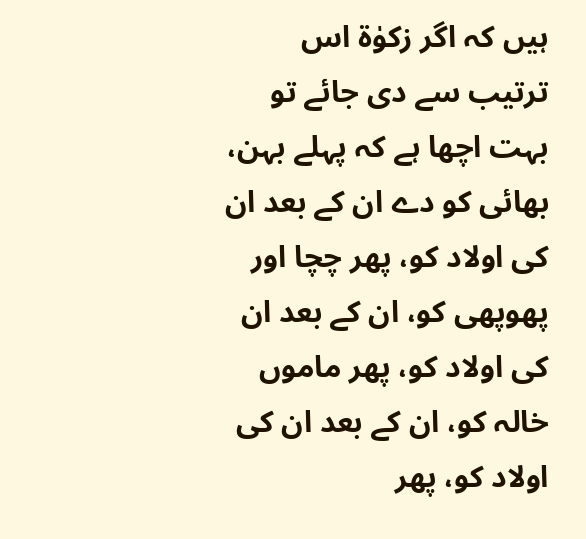ہیں کہ اگر زکوٰۃ اس ترتیب سے دی جائے تو بہت اچھا ہے کہ پہلے بہن، بھائی کو دے ان کے بعد ان کی اولاد کو، پھر چچا اور پھوپھی کو، ان کے بعد ان کی اولاد کو، پھر ماموں خالہ کو، ان کے بعد ان کی اولاد کو، پھر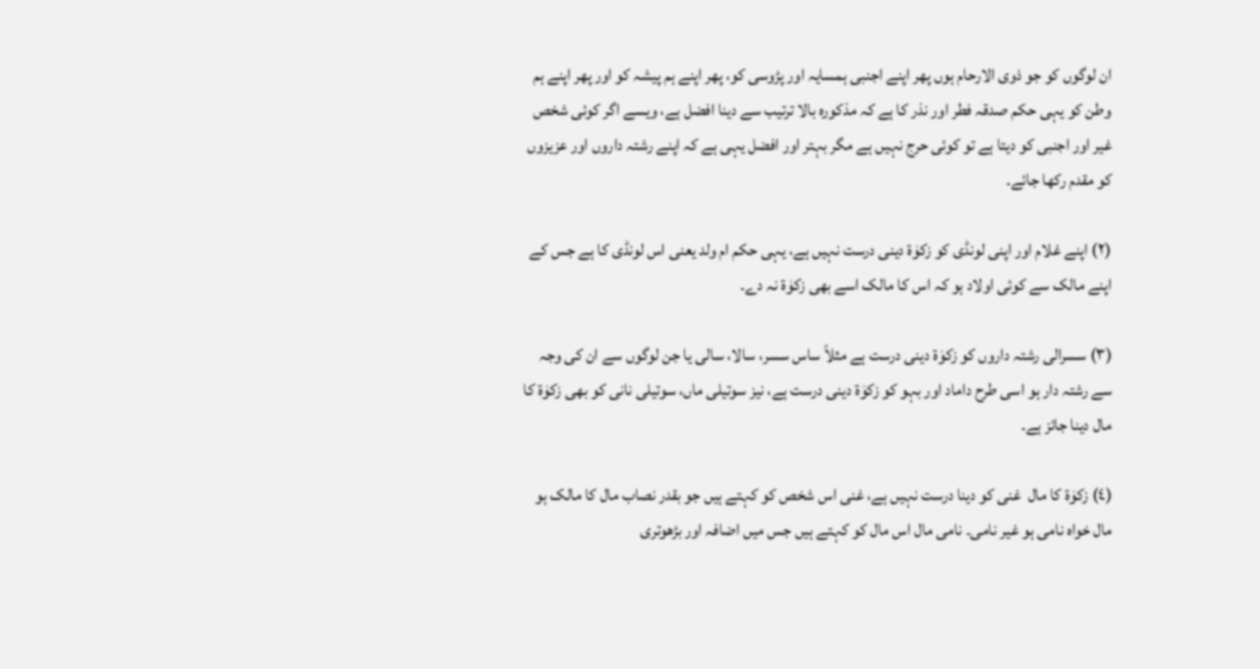ان لوگوں کو جو ذوی الارحام ہوں پھر اپنے اجنبی ہمسایہ اور پڑوسی کو، پھر اپنے ہم پیشہ کو اور پھر اپنے ہم وطن کو یہی حکم صدقہ فطر اور نذر کا ہے کہ مذکورہ بالا ترتیب سے دینا افضل ہے، ویسے اگر کوئی شخص غیر اور اجنبی کو دیتا ہے تو کوئی حرج نہیں ہے مگر بہتر اور افضل یہی ہے کہ اپنے رشتہ داروں اور عزیزوں کو مقدم رکھا جائے۔

(٢) اپنے غلام اور اپنی لونڈی کو زکوٰۃ دینی درست نہیں ہے، یہی حکم ام ولد یعنی اس لونڈی کا ہے جس کے اپنے مالک سے کوئی اولاد ہو کہ اس کا مالک اسے بھی زکوٰۃ نہ دے۔

(٣) سسرالی رشتہ داروں کو زکوٰۃ دینی درست ہے مثلاً ساس سسر، سالا، سالی یا جن لوگوں سے ان کی وجہ سے رشتہ دار ہو اسی طرح داماد اور بہو کو زکوٰۃ دینی درست ہے، نیز سوتیلی ماں، سوتیلی نانی کو بھی زکوٰۃ کا مال دینا جائز ہے۔

(٤) زکوٰۃ کا مال  غنی کو دینا درست نہیں ہے، غنی اس شخص کو کہتے ہیں جو بقدر نصاب مال کا مالک ہو مال خواہ نامی ہو غیر نامی۔ نامی مال اس مال کو کہتے ہیں جس میں اضافہ اور بڑھوتری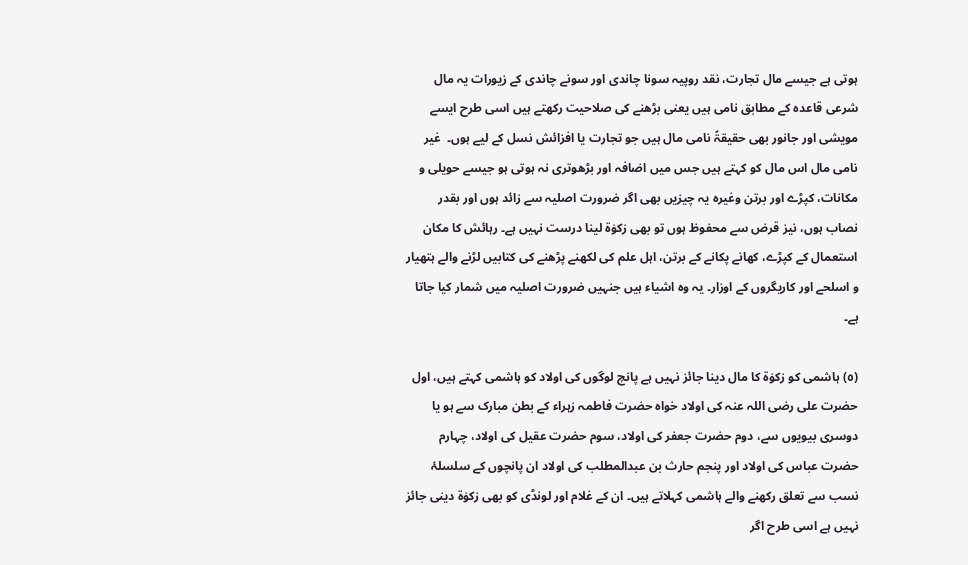ہوتی ہے جیسے مال تجارت، نقد روپیہ سونا چاندی اور سونے چاندی کے زیورات یہ مال شرعی قاعدہ کے مطابق نامی ہیں یعنی بڑھنے کی صلاحیت رکھتے ہیں اسی طرح ایسے مویشی اور جانور بھی حقیقۃً نامی مال ہیں جو تجارت یا افزائش نسل کے لیے ہوں۔  غیر نامی مال اس مال کو کہتے ہیں جس میں اضافہ اور بڑھوتری نہ ہوتی ہو جیسے حویلی و مکانات، کپڑے اور برتن وغیرہ یہ چیزیں بھی اگر ضرورت اصلیہ سے زائد ہوں اور بقدر نصاب ہوں، نیز قرض سے محفوظ ہوں تو بھی زکوٰۃ لینا درست نہیں ہے۔ رہائش کا مکان استعمال کے کپڑے، کھانے پکانے کے برتن، اہل علم کی لکھنے پڑھنے کی کتابیں لڑنے والے ہتھیار و اسلحے اور کاریگروں کے اوزار۔ یہ وہ اشیاء ہیں جنہیں ضرورت اصلیہ میں شمار کیا جاتا ہے۔

(٥) ہاشمی کو زکوٰۃ کا مال دینا جائز نہیں ہے پانچ لوگوں کی اولاد کو ہاشمی کہتے ہیں، اول حضرت علی رضی اللہ عنہ کی اولاد خواہ حضرت فاطمہ زہراء کے بطن مبارک سے ہو یا دوسری بیویوں سے، دوم حضرت جعفر کی اولاد، سوم حضرت عقیل کی اولاد، چہارم حضرت عباس کی اولاد اور پنجم حارث بن عبدالمطلب کی اولاد ان پانچوں کے سلسلۂ نسب سے تعلق رکھنے والے ہاشمی کہلاتے ہیں۔ ان کے غلام اور لونڈی کو بھی زکوٰۃ دینی جائز نہیں ہے اسی طرح اگر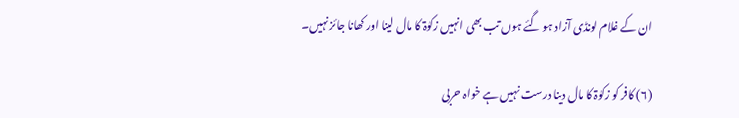ان کے غلام لونڈی آزاد ہو گئے ہوں تب بھی انہیں زکوٰۃ کا مال لینا اور کھانا جائز نہیں۔

(٦) کافر کو زکوٰۃ کا مال دینا درست نہیں ہے خواہ حربی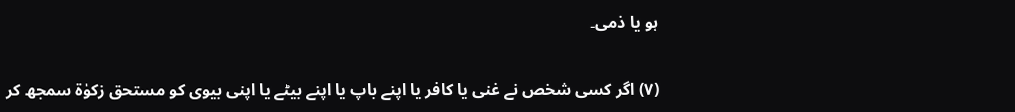ہو یا ذمی۔

(٧) اگر کسی شخص نے غنی یا کافر یا اپنے باپ یا اپنے بیٹے یا اپنی بیوی کو مستحق زکوٰۃ سمجھ کر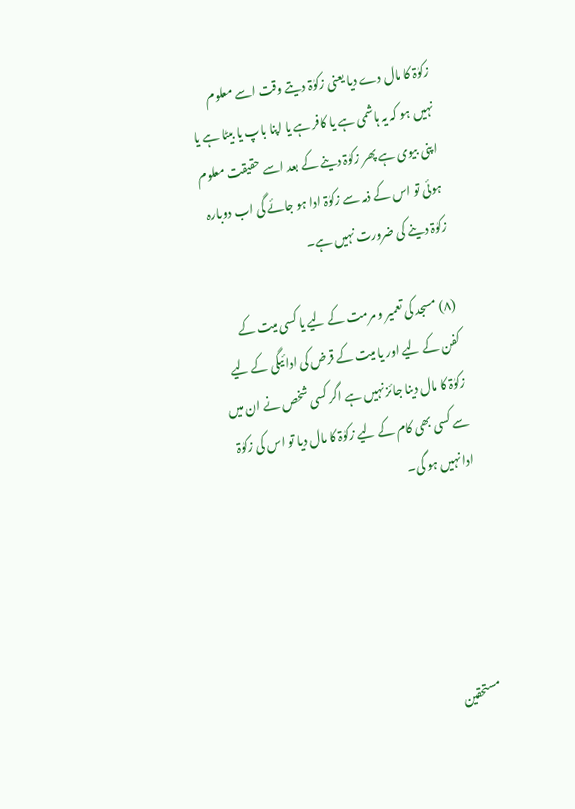زکوٰۃ کا مال دے دیا یعنی زکوٰۃ دیتے وقت اسے معلوم نہیں ہو کہ یہ ہاشمی ہے یا کافر ہے یا اپنا باپ یا بیٹا ہے یا اپنی بیوی ہے پھر زکوٰۃ دینے کے بعد اسے حقیقت معلوم ہوئی تو اس کے ذمہ سے زکوٰۃ ادا ہو جائے گی اب دوبارہ زکوٰۃ دینے کی ضرورت نہیں ہے۔

(٨) مسجد کی تعمیر و مرمت کے لیے یا کسی میت کے کفن کے لیے اور یا میت کے قرض کی ادائیگی کے لیے زکوٰۃ کا مال دینا جائز نہیں ہے اگر کسی شخص نے ان میں سے کسی بھی کام کے لیے زکوٰۃ کا مال دیا تو اس کی زکوٰۃ ادا نہیں ہو گی۔





مستحقین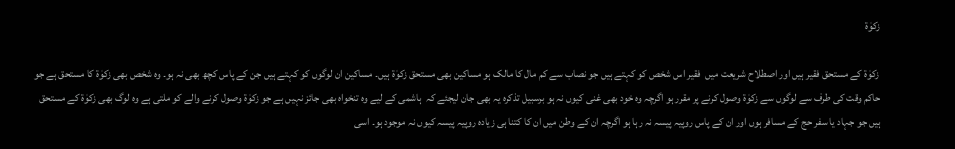زکوٰۃ

 زکوٰۃ کے مستحق فقیر ہیں اور اصطلاح شریعت میں  فقیر اس شخص کو کہتے ہیں جو نصاب سے کم مال کا مالک ہو مساکین بھی مستحق زکوٰۃ ہیں۔ مساکین ان لوگوں کو کہتے ہیں جن کے پاس کچھ بھی نہ ہو۔ وہ شخص بھی زکوٰۃ کا مستحق ہے جو حاکم وقت کی طرف سے لوگوں سے زکوٰۃ وصول کرنے پر مقرر ہو اگرچہ وہ خود بھی غنی کیوں نہ ہو برسبیل تذکرہ یہ بھی جان لیجئے کہ  ہاشمی کے لیے وہ تنخواہ بھی جائز نہیں ہے جو زکوٰۃ وصول کرنے والے کو ملتی ہے وہ لوگ بھی زکوٰۃ کے مستحق ہیں جو جہاد یا سفر حج کے مسافر ہوں اور ان کے پاس روپیہ پیسہ نہ رہا ہو اگرچہ ان کے وطن میں ان کا کتنا ہی زیادہ روپیہ پیسہ کیوں نہ موجود ہو۔ اسی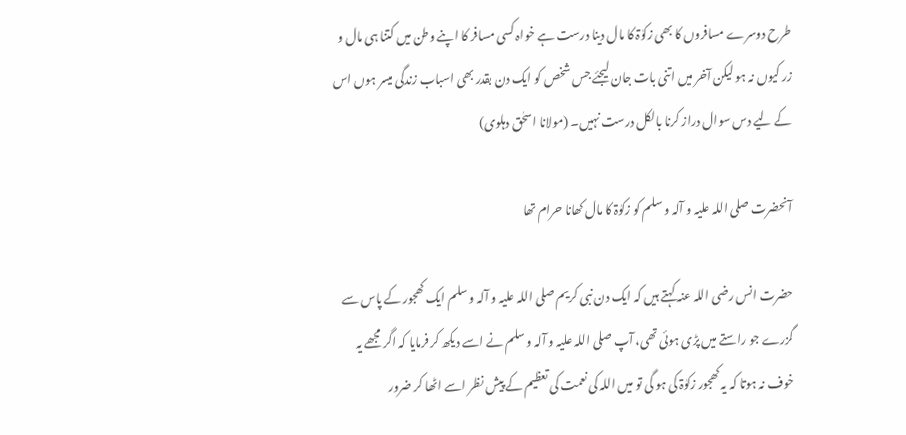طرح دوسرے مسافروں کا بھی زکوٰۃ کا مال دینا درست ہے خواہ کسی مسافر کا اپنے وطن میں کتنا ہی مال و زر کیوں نہ ہو لیکن آخر میں اتنی بات جان لیجئے جس شخص کو ایک دن بقدر بھی اسباب زندگی میسر ہوں اس کے لیے دس سوال دراز کرنا بالکل درست نہیں۔ (مولانا اسحٰق دہلوی)

آنحضرت صلی اللہ علیہ و آلہ و سلم کو زکوٰۃ کا مال کھانا حرام تھا

حضرت انس رضی اللہ عنہ کہتے ہیں کہ ایک دن نبی کریم صلی اللہ علیہ و آلہ و سلم ایک کھجور کے پاس سے گزرے جو راستے میں پڑی ہوئی تھی، آپ صلی اللہ علیہ و آلہ و سلم نے اسے دیکھ کر فرمایا کہ اگر مجھے یہ خوف نہ ہوتا کہ یہ کھجور زکوٰۃ کی ہو گی تو میں اللہ کی نعمت کی تعظیم کے پیش نظر اسے اٹھا کر ضرور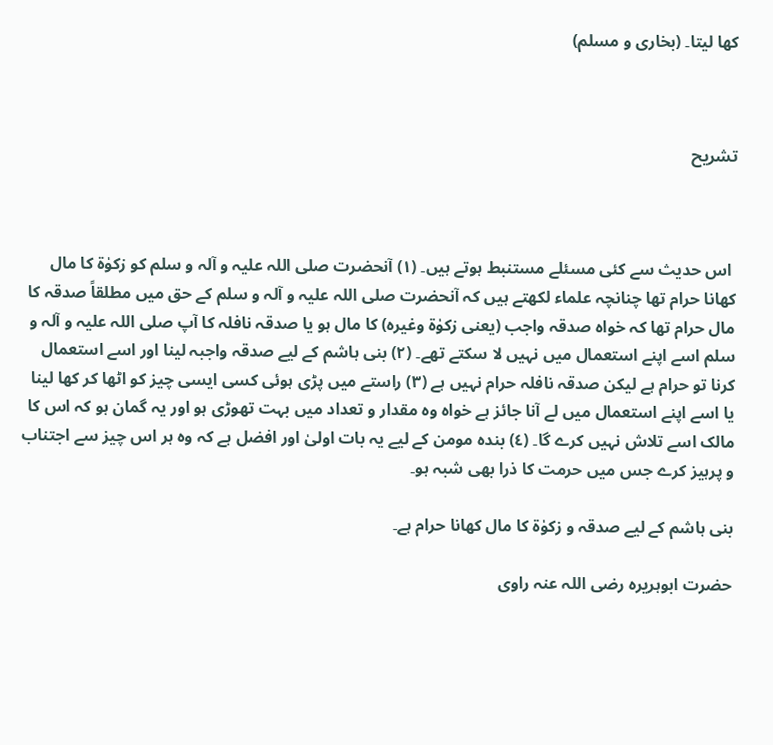کھا لیتا۔ (بخاری و مسلم)



تشریح



 اس حدیث سے کئی مسئلے مستنبط ہوتے ہیں۔ (١) آنحضرت صلی اللہ علیہ و آلہ و سلم کو زکوٰۃ کا مال کھانا حرام تھا چنانچہ علماء لکھتے ہیں کہ آنحضرت صلی اللہ علیہ و آلہ و سلم کے حق میں مطلقاً صدقہ کا مال حرام تھا کہ خواہ صدقہ واجب (یعنی زکوٰۃ وغیرہ) کا مال ہو یا صدقہ نافلہ کا آپ صلی اللہ علیہ و آلہ و سلم اسے اپنے استعمال میں نہیں لا سکتے تھے۔ (٢) بنی ہاشم کے لیے صدقہ واجبہ لینا اور اسے استعمال کرنا تو حرام ہے لیکن صدقہ نافلہ حرام نہیں ہے (٣) راستے میں پڑی ہوئی کسی ایسی چیز کو اٹھا کر کھا لینا یا اسے اپنے استعمال میں لے آنا جائز ہے خواہ وہ مقدار و تعداد میں بہت تھوڑی ہو اور یہ گمان ہو کہ اس کا مالک اسے تلاش نہیں کرے گا۔ (٤) بندہ مومن کے لیے یہ بات اولیٰ اور افضل ہے کہ وہ ہر اس چیز سے اجتناب و پرہیز کرے جس میں حرمت کا ذرا بھی شبہ ہو۔

بنی ہاشم کے لیے صدقہ و زکوٰۃ کا مال کھانا حرام ہے۔

حضرت ابوہریرہ رضی اللہ عنہ راوی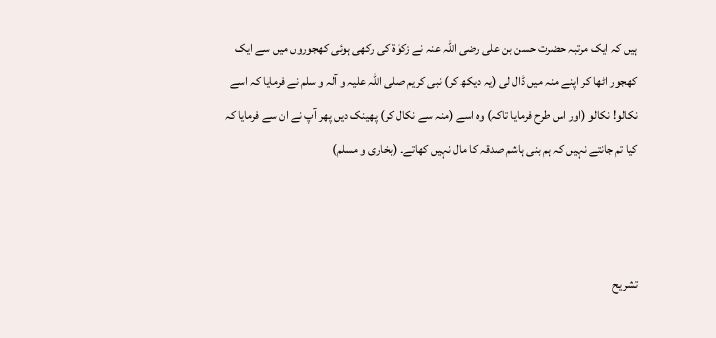ہیں کہ ایک مرتبہ حضرت حسن بن علی رضی اللہ عنہ نے زکوٰۃ کی رکھی ہوئی کھجوروں میں سے ایک کھجور اٹھا کر اپنے منہ میں ڈال لی (یہ دیکھ کر) نبی کریم صلی اللہ علیہ و آلہ و سلم نے فرمایا کہ اسے نکالو! نکالو (اور اس طرح فرمایا تاکہ) وہ اسے (منہ سے نکال کر) پھینک دیں پھر آپ نے ان سے فرمایا کہ کیا تم جانتے نہیں کہ ہم بنی ہاشم صدقہ کا مال نہیں کھاتے۔ (بخاری و مسلم)



تشریح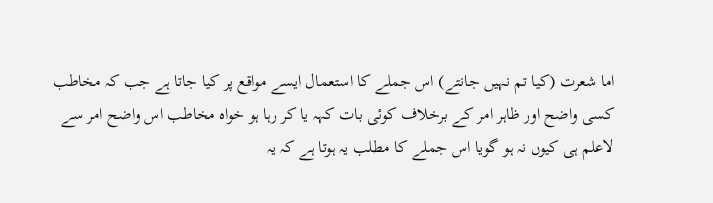اما شعرت (کیا تم نہیں جانتے) اس جملے کا استعمال ایسے مواقع پر کیا جاتا ہے جب کہ مخاطب کسی واضح اور ظاہر امر کے برخلاف کوئی بات کہہ یا کر رہا ہو خواہ مخاطب اس واضح امر سے لاعلم ہی کیوں نہ ہو گویا اس جملے کا مطلب یہ ہوتا ہے کہ یہ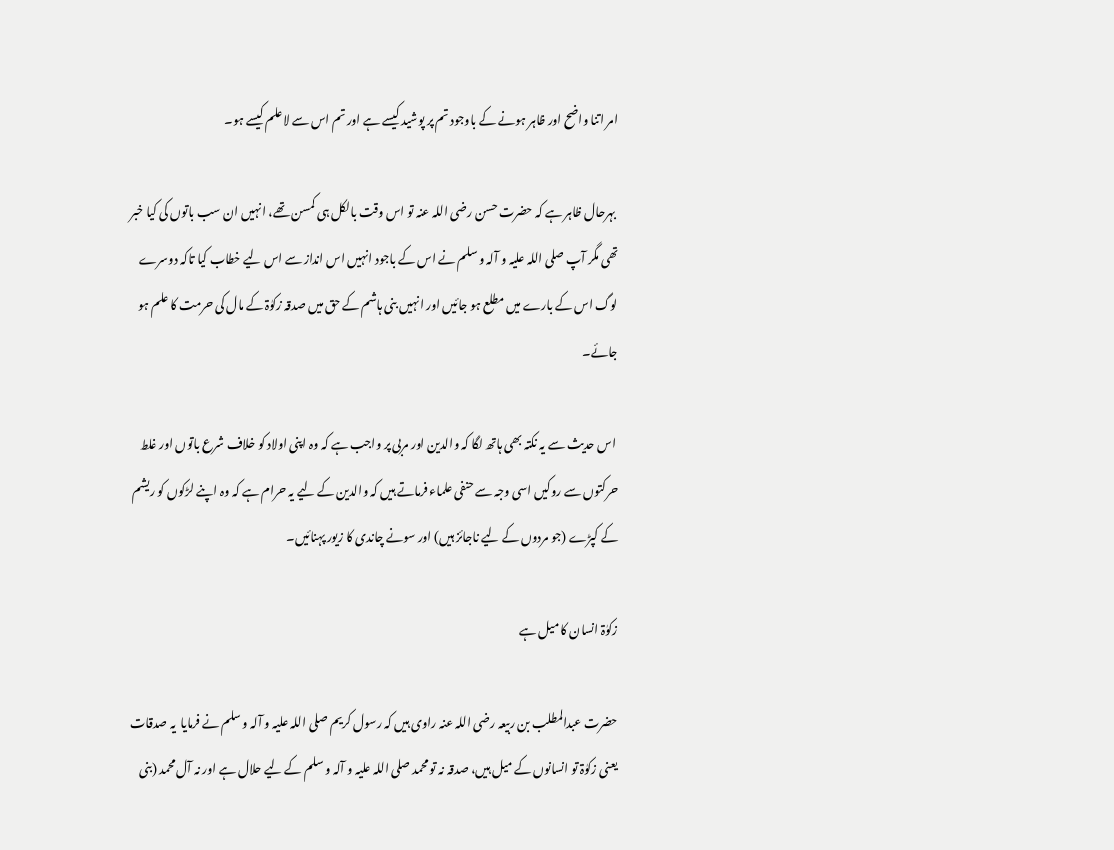امر اتنا واضح اور ظاہر ہونے کے باوجود تم پر پوشید کیسے ہے اور تم اس سے لاعلم کیسے ہو۔

 بہرحال ظاہر ہے کہ حضرت حسن رضی اللہ عنہ تو اس وقت بالکل ہی کمسن تھے، انہیں ان سب باتوں کی کیا خبر تھی مگر آپ صلی اللہ علیہ و آلہ و سلم نے اس کے باجود انہیں اس انداز سے اس لیے خطاب کیا تاکہ دوسرے لوگ اس کے بارے میں مطلع ہو جائیں اور انہیں بنی ہاشم کے حق میں صدقہ زکوٰۃ کے مال کی حرمت کا علم ہو جائے۔

 اس حدیث سے یہ نکتہ بھی ہاتھ لگا کہ والدین اور مربی پر واجب ہے کہ وہ اپنی اولاد کو خلاف شرع باتوں اور غلط حرکتوں سے روکیں اسی وجہ سے حنفی علماء فرماتے ہیں کہ والدین کے لیے یہ حرام ہے کہ وہ اپنے لڑکوں کو ریشم کے کپڑے (جو مردوں کے لیے ناجائز ہیں) اور سونے چاندی کا زیور پہنائیں۔

زکوٰۃ انسان کا میل ہے

حضرت عبدالمطلب بن ربیعہ رضی اللہ عنہ راوی ہیں کہ رسول کریم صلی اللہ علیہ و آلہ و سلم نے فرمایا  یہ صدقات یعنی زکوٰۃ تو انسانوں کے میل ہیں، صدقہ نہ تو محمد صلی اللہ علیہ و آلہ و سلم کے لیے حلال ہے اور نہ آل محمد (بنی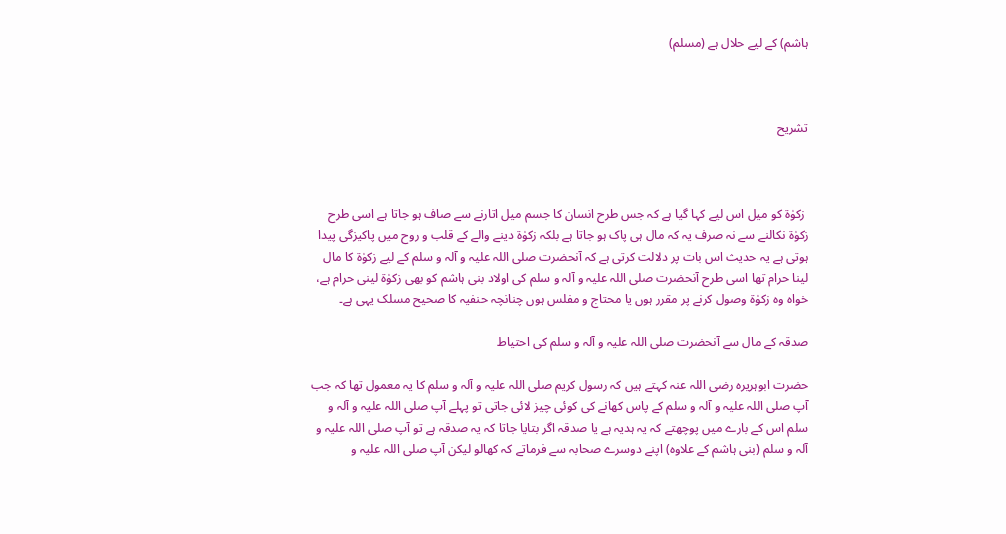ہاشم) کے لیے حلال ہے (مسلم)



تشریح



 زکوٰۃ کو میل اس لیے کہا گیا ہے کہ جس طرح انسان کا جسم میل اتارنے سے صاف ہو جاتا ہے اسی طرح زکوٰۃ نکالنے سے نہ صرف یہ کہ مال ہی پاک ہو جاتا ہے بلکہ زکوٰۃ دینے والے کے قلب و روح میں پاکیزگی پیدا ہوتی ہے یہ حدیث اس بات پر دلالت کرتی ہے کہ آنحضرت صلی اللہ علیہ و آلہ و سلم کے لیے زکوٰۃ کا مال لینا حرام تھا اسی طرح آنحضرت صلی اللہ علیہ و آلہ و سلم کی اولاد بنی ہاشم کو بھی زکوٰۃ لینی حرام ہے، خواہ وہ زکوٰۃ وصول کرنے پر مقرر ہوں یا محتاج و مفلس ہوں چنانچہ حنفیہ کا صحیح مسلک یہی ہے۔

صدقہ کے مال سے آنحضرت صلی اللہ علیہ و آلہ و سلم کی احتیاط

حضرت ابوہریرہ رضی اللہ عنہ کہتے ہیں کہ رسول کریم صلی اللہ علیہ و آلہ و سلم کا یہ معمول تھا کہ جب آپ صلی اللہ علیہ و آلہ و سلم کے پاس کھانے کی کوئی چیز لائی جاتی تو پہلے آپ صلی اللہ علیہ و آلہ و سلم اس کے بارے میں پوچھتے کہ یہ ہدیہ ہے یا صدقہ اگر بتایا جاتا کہ یہ صدقہ ہے تو آپ صلی اللہ علیہ و آلہ و سلم (بنی ہاشم کے علاوہ) اپنے دوسرے صحابہ سے فرماتے کہ کھالو لیکن آپ صلی اللہ علیہ و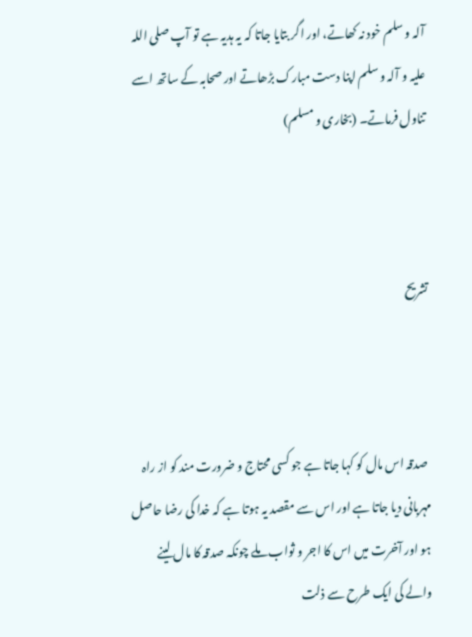آلہ و سلم خود نہ کھاتے، اور اگر بتایا جاتا کہ یہ ہدیہ ہے تو آپ صلی اللہ علیہ و آلہ و سلم اپنا دست مبارک بڑھاتے اور صحابہ کے ساتھ اسے تناول فرماتے۔ (بخاری و مسلم)



تشریح



 صدقہ اس مال کو کہا جاتا ہے جو کسی محتاج و ضرورت مند کو از راہ مہربانی دیا جاتا ہے اور اس سے مقصد یہ ہوتا ہے کہ خدا کی رضا حاصل ہو اور آخرت میں اس کا اجر و ثواب ملے چونکہ صدقہ کا مال لینے والے کی ایک طرح سے ذلت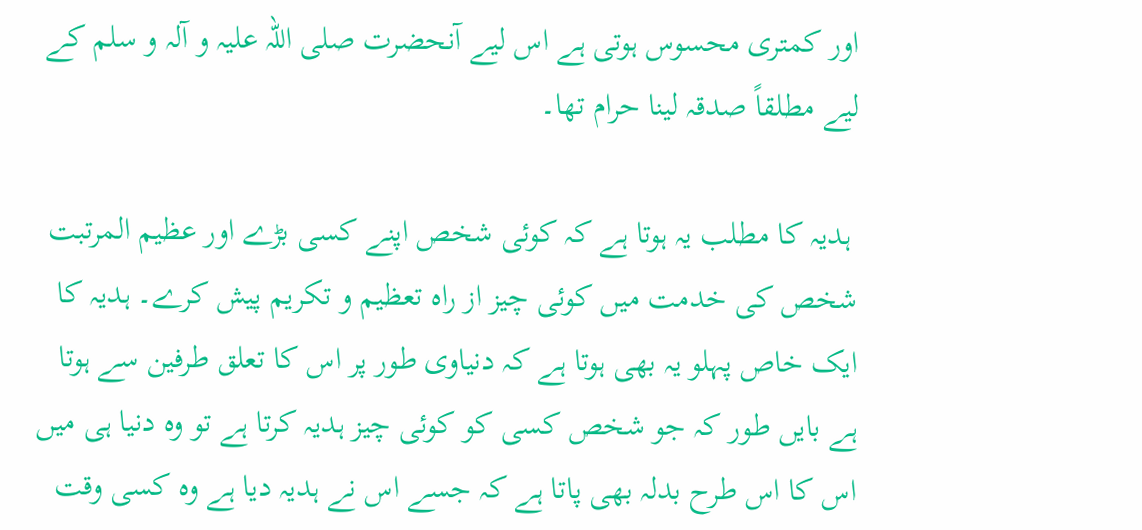اور کمتری محسوس ہوتی ہے اس لیے آنحضرت صلی اللہ علیہ و آلہ و سلم کے لیے مطلقاً صدقہ لینا حرام تھا۔

 ہدیہ کا مطلب یہ ہوتا ہے کہ کوئی شخص اپنے کسی بڑے اور عظیم المرتبت شخص کی خدمت میں کوئی چیز از راہ تعظیم و تکریم پیش کرے۔ ہدیہ کا ایک خاص پہلو یہ بھی ہوتا ہے کہ دنیاوی طور پر اس کا تعلق طرفین سے ہوتا ہے بایں طور کہ جو شخص کسی کو کوئی چیز ہدیہ کرتا ہے تو وہ دنیا ہی میں اس کا اس طرح بدلہ بھی پاتا ہے کہ جسے اس نے ہدیہ دیا ہے وہ کسی وقت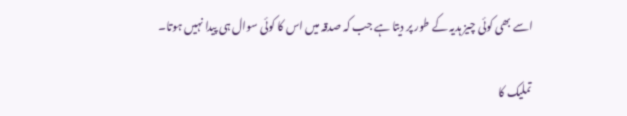اسے بھی کوئی چیز ہدیہ کے طور پر دیتا ہے جب کہ صدقہ میں اس کا کوئی سوال ہی پیدا نہیں ہوتا۔

تملیک کا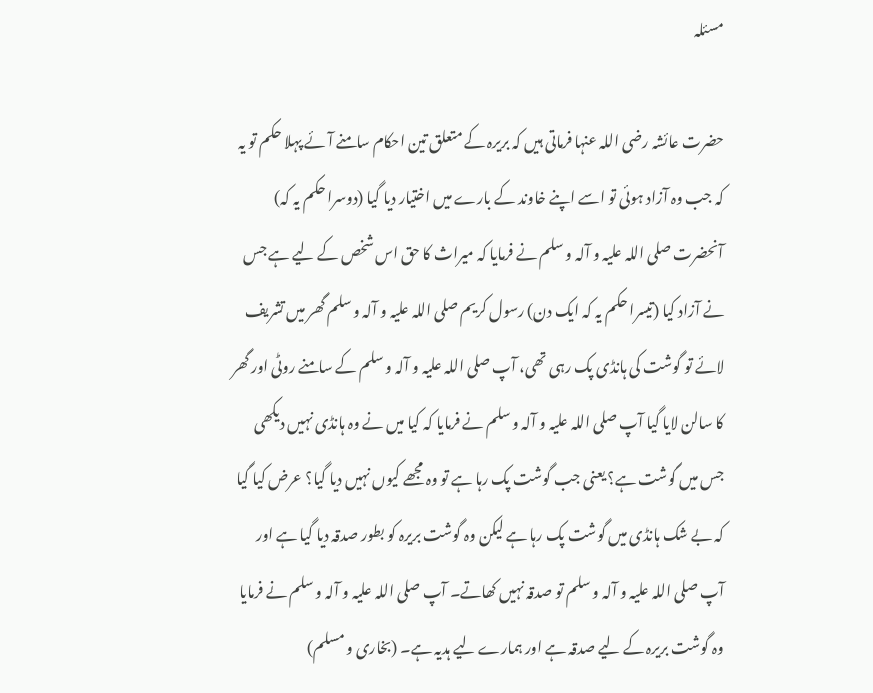مسئلہ

حضرت عائشہ رضی اللہ عنہا فرماتی ہیں کہ بریرہ کے متعلق تین احکام سامنے آئے پہلا حکم تو یہ کہ جب وہ آزاد ہوئی تو اسے اپنے خاوند کے بارے میں اختیار دیا گیا (دوسرا حکم یہ کہ) آنحضرت صلی اللہ علیہ و آلہ و سلم نے فرمایا کہ میراث کا حق اس شخص کے لیے ہے جس نے آزاد کیا (تیسرا حکم یہ کہ ایک دن) رسول کریم صلی اللہ علیہ و آلہ و سلم گھر میں تشریف لائے تو گوشت کی ہانڈی پک رہی تھی، آپ صلی اللہ علیہ و آلہ و سلم کے سامنے روٹی اور گھر کا سالن لایا گیا آپ صلی اللہ علیہ و آلہ و سلم نے فرمایا کہ کیا میں نے وہ ہانڈی نہیں دیکھی جس میں گوشت ہے؟ یعنی جب گوشت پک رہا ہے تو وہ مجھے کیوں نہیں دیا گیا؟ عرض کیا گیا کہ بے شک ہانڈی میں گوشت پک رہا ہے لیکن وہ گوشت بریرہ کو بطور صدقہ دیا گیا ہے اور آپ صلی اللہ علیہ و آلہ و سلم تو صدقہ نہیں کھاتے۔ آپ صلی اللہ علیہ و آلہ و سلم نے فرمایا وہ گوشت بریرہ کے لیے صدقہ ہے اور ہمارے لیے ہدیہ ہے۔ (بخاری و مسلم)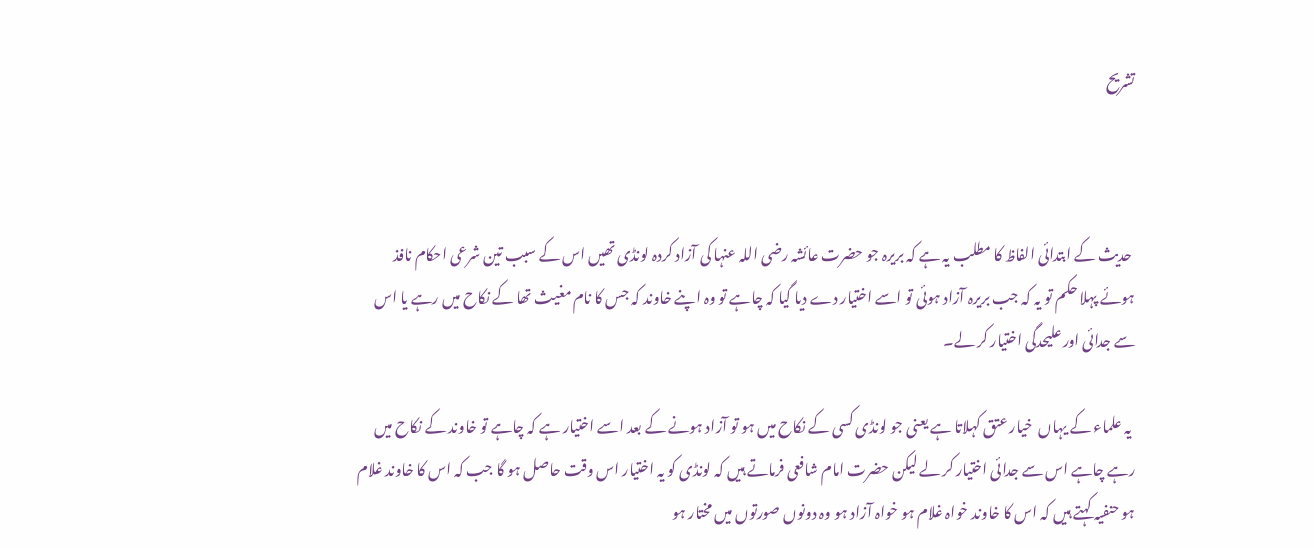تشریح



 حدیث کے ابتدائی الفاظ کا مطلب یہ ہے کہ بریرہ جو حضرت عائشہ رضی اللہ عنہا کی آزاد کردہ لونڈی تھیں اس کے سبب تین شرعی احکام نافذ ہوئے پہلا حکم تو یہ کہ جب بریرہ آزاد ہوئی تو اسے اختیار دے دیا گیا کہ چاہے تو وہ اپنے خاوند کہ جس کا نام مغیث تھا کے نکاح میں رہے یا اس سے جدائی اور علیحدگی اختیار کر لے۔

 یہ علماء کے یہاں  خیار عتق کہلاتا ہے یعنی جو لونڈی کسی کے نکاح میں ہو تو آزاد ہونے کے بعد اسے اختیار ہے کہ چاہے تو خاوند کے نکاح میں رہے چاہے اس سے جدائی اختیار کر لے لیکن حضرت امام شافعی فرماتے ہیں کہ لونڈی کو یہ اختیار اس وقت حاصل ہو گا جب کہ اس کا خاوند غلام ہو حنفیہ کہتے ہیں کہ اس کا خاوند خواہ غلام ہو خواہ آزاد ہو وہ دونوں صورتوں میں مختار ہو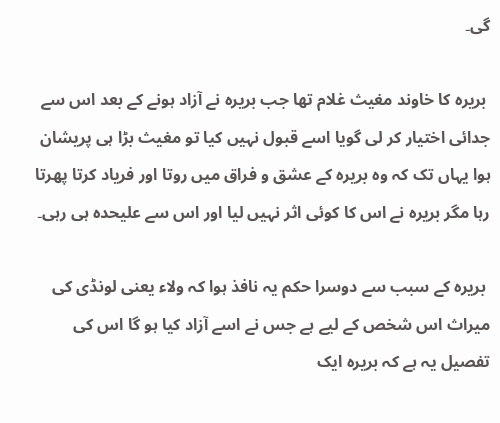گی۔

 بریرہ کا خاوند مغیث غلام تھا جب بریرہ نے آزاد ہونے کے بعد اس سے جدائی اختیار کر لی گویا اسے قبول نہیں کیا تو مغیث بڑا ہی پریشان ہوا یہاں تک کہ وہ بریرہ کے عشق و فراق میں روتا اور فریاد کرتا پھرتا رہا مگر بریرہ نے اس کا کوئی اثر نہیں لیا اور اس سے علیحدہ ہی رہی۔

 بریرہ کے سبب سے دوسرا حکم یہ نافذ ہوا کہ ولاء یعنی لونڈی کی میراث اس شخص کے لیے ہے جس نے اسے آزاد کیا ہو گا اس کی تفصیل یہ ہے کہ بریرہ ایک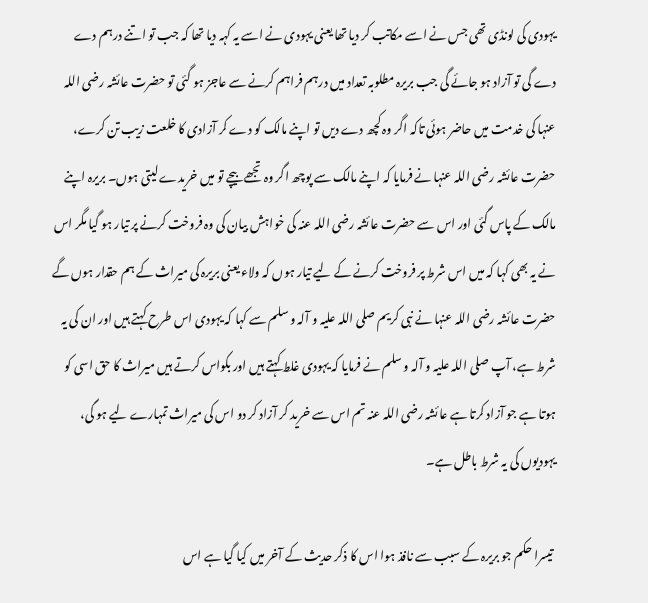یہودی کی لونڈی تھی جس نے اسے مکاتب کر دیا تھا یعنی یہودی نے اسے یہ کہہ دیا تھا کہ جب تو اتنے درہم دے دے گی تو آزاد ہو جائے گی جب بریرہ مطلوبہ تعداد میں درہم فراہم کرنے سے عاجز ہو گئی تو حضرت عائشہ رضی اللہ عنہا کی خدمت میں حاضر ہوئی تاکہ اگر وہ کچھ دے دیں تو اپنے مالک کو دے کر آزادی کا خلعت زیب تن کرے، حضرت عائشہ رضی اللہ عنہا نے فرمایا کہ اپنے مالک سے پوچھ اگر وہ تجھے بیچے تو میں خریدے لیتی ہوں۔ بریرہ اپنے مالک کے پاس گئی اور اس سے حضرت عائشہ رضی اللہ عنہ کی خواہش بیان کی وہ فروخت کرنے پر تیار ہو گیا مگر اس نے یہ بھی کہا کہ میں اس شرط پر فروخت کرنے کے لیے تیار ہوں کہ ولاء یعنی بریرہ کی میراث کے ہم حقدار ہوں گے حضرت عائشہ رضی اللہ عنہا نے نبی کریم صلی اللہ علیہ و آلہ و سلم سے کہا کہ یہودی اس طرح کہتے ہیں اور ان کی یہ شرط ہے، آپ صلی اللہ علیہ و آلہ و سلم نے فرمایا کہ یہودی غلط کہتے ہیں اور بکواس کرتے ہیں میراث کا حق اسی کو ہوتا ہے جو آزاد کرتا ہے عائشہ رضی اللہ عنہ تم اس سے خرید کر آزاد کر دو اس کی میراث تمہارے لیے ہو گی، یہودیوں کی یہ شرط باطل ہے۔

 تیسرا حکم جو بریرہ کے سبب سے نافذ ہوا اس کا ذکر حدیث کے آخر میں کیا گیا ہے اس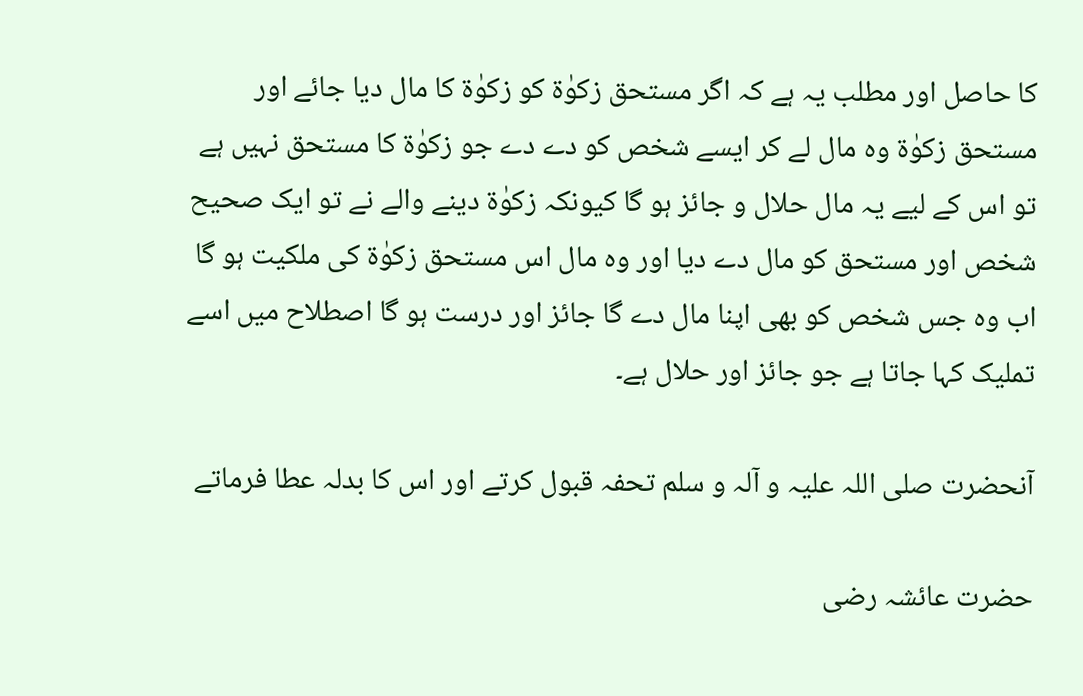کا حاصل اور مطلب یہ ہے کہ اگر مستحق زکوٰۃ کو زکوٰۃ کا مال دیا جائے اور مستحق زکوٰۃ وہ مال لے کر ایسے شخص کو دے دے جو زکوٰۃ کا مستحق نہیں ہے تو اس کے لیے یہ مال حلال و جائز ہو گا کیونکہ زکوٰۃ دینے والے نے تو ایک صحیح شخص اور مستحق کو مال دے دیا اور وہ مال اس مستحق زکوٰۃ کی ملکیت ہو گا اب وہ جس شخص کو بھی اپنا مال دے گا جائز اور درست ہو گا اصطلاح میں اسے  تملیک کہا جاتا ہے جو جائز اور حلال ہے۔

آنحضرت صلی اللہ علیہ و آلہ و سلم تحفہ قبول کرتے اور اس کا بدلہ عطا فرماتے

حضرت عائشہ رضی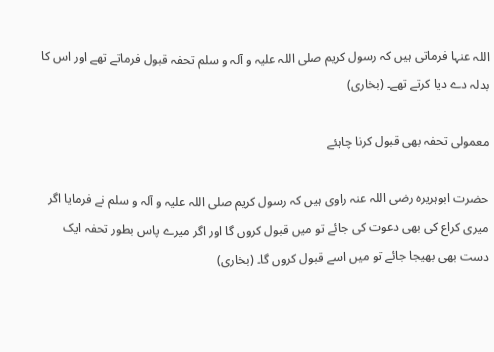اللہ عنہا فرماتی ہیں کہ رسول کریم صلی اللہ علیہ و آلہ و سلم تحفہ قبول فرماتے تھے اور اس کا بدلہ دے دیا کرتے تھے۔ (بخاری)

معمولی تحفہ بھی قبول کرنا چاہئے

حضرت ابوہریرہ رضی اللہ عنہ راوی ہیں کہ رسول کریم صلی اللہ علیہ و آلہ و سلم نے فرمایا اگر میری کراع کی بھی دعوت کی جائے تو میں قبول کروں گا اور اگر میرے پاس بطور تحفہ ایک دست بھی بھیجا جائے تو میں اسے قبول کروں گا۔ (بخاری)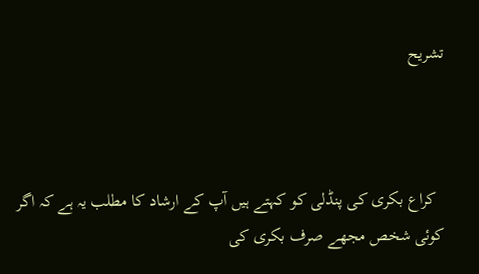تشریح



  کراع بکری کی پنڈلی کو کہتے ہیں آپ کے ارشاد کا مطلب یہ ہے کہ اگر کوئی شخص مجھے صرف بکری کی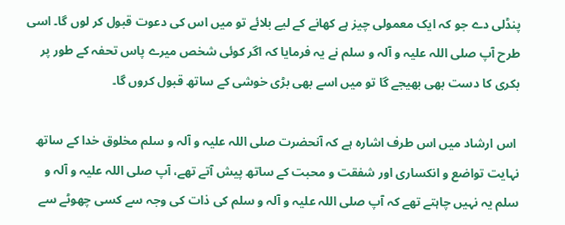پنڈلی دے جو کہ ایک معمولی چیز ہے کھانے کے لیے بلائے تو میں اس کی دعوت قبول کر لوں گا۔ اسی طرح آپ صلی اللہ علیہ و آلہ و سلم نے یہ فرمایا کہ اگر کوئی شخص میرے پاس تحفہ کے طور پر بکری کا دست بھی بھیجے گا تو میں اسے بھی بڑی خوشی کے ساتھ قبول کروں گا۔

 اس ارشاد میں اس طرف اشارہ ہے کہ آنحضرت صلی اللہ علیہ و آلہ و سلم مخلوق خدا کے ساتھ نہایت تواضع و انکساری اور شفقت و محبت کے ساتھ پیش آتے تھے، آپ صلی اللہ علیہ و آلہ و سلم یہ نہیں چاہتے تھے کہ آپ صلی اللہ علیہ و آلہ و سلم کی ذات کی وجہ سے کسی چھوٹے سے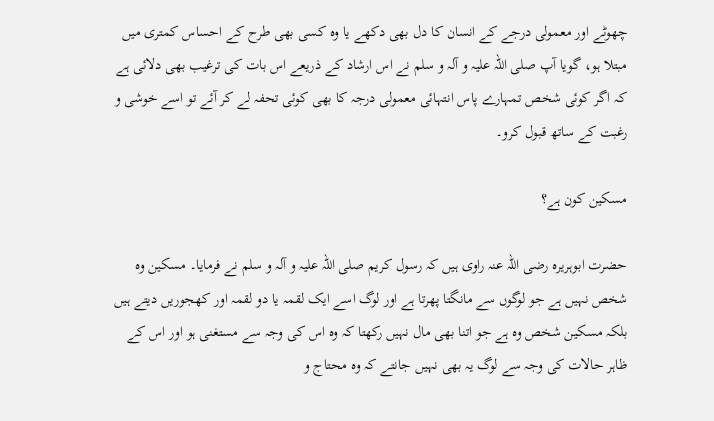چھوٹے اور معمولی درجے کے انسان کا دل بھی دکھے یا وہ کسی بھی طرح کے احساس کمتری میں مبتلا ہو، گویا آپ صلی اللہ علیہ و آلہ و سلم نے اس ارشاد کے ذریعے اس بات کی ترغیب بھی دلائی ہے کہ اگر کوئی شخص تمہارے پاس انتہائی معمولی درجہ کا بھی کوئی تحفہ لے کر آئے تو اسے خوشی و رغبت کے ساتھ قبول کرو۔

مسکین کون ہے؟

حضرت ابوہریرہ رضی اللہ عنہ راوی ہیں کہ رسول کریم صلی اللہ علیہ و آلہ و سلم نے فرمایا۔ مسکین وہ شخص نہیں ہے جو لوگوں سے مانگتا پھرتا ہے اور لوگ اسے ایک لقمہ یا دو لقمہ اور کھجوریں دیتے ہیں بلکہ مسکین شخص وہ ہے جو اتنا بھی مال نہیں رکھتا کہ وہ اس کی وجہ سے مستغنی ہو اور اس کے ظاہر حالات کی وجہ سے لوگ یہ بھی نہیں جانتے کہ وہ محتاج و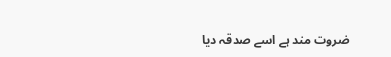ضروت مند ہے اسے صدقہ دیا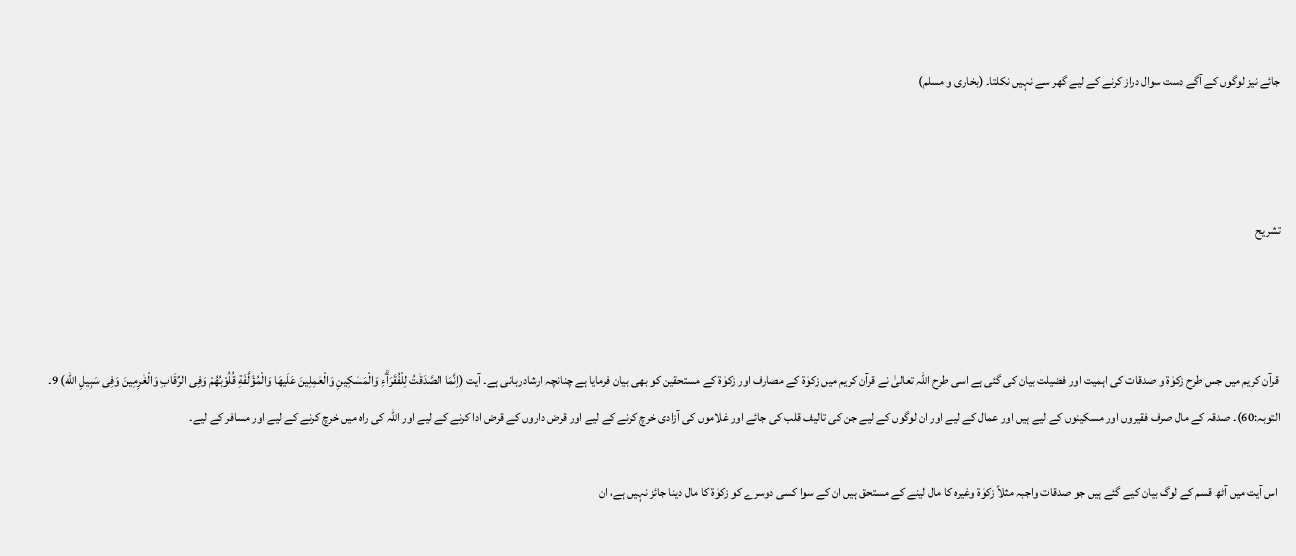جائے نیز لوگوں کے آگے دست سوال دراز کرنے کے لیے گھر سے نہیں نکلتا۔ (بخاری و مسلم)



تشریح



 قرآن کریم میں جس طرح زکوٰۃ و صدقات کی اہمیت اور فضیلت بیان کی گئی ہے اسی طرح اللہ تعالیٰ نے قرآن کریم میں زکوٰۃ کے مصارف اور زکوٰۃ کے مستحقین کو بھی بیان فرمایا ہے چنانچہ ارشادربانی ہے۔ آیت (اِنَّمَا الصَّدَقٰتُ لِلْفُقَرَاۗءِ وَالْمَسٰكِینِ وَالْعٰمِلِینَ عَلَیهَا وَالْمُؤَلَّفَةِ قُلُوْبُهُمْ وَفِی الرِّقَابِ وَالْغٰرِمِینَ وَفِی سَبِیلِ اللّٰه) 9۔ التوبہ:60)۔ صدقہ کے مال صرف فقیروں اور مسکینوں کے لیے ہیں اور عمال کے لیے اور ان لوگوں کے لیے جن کی تالیف قلب کی جائے اور غلاموں کی آزادی خرچ کرنے کے لیے اور قرض داروں کے قرض ادا کرنے کے لیے اور اللہ کی راہ میں خرچ کرنے کے لیے اور مسافر کے لیے۔

 اس آیت میں آٹھ قسم کے لوگ بیان کیے گئے ہیں جو صدقات واجبہ مثلاً زکوٰۃ وغیرہ کا مال لینے کے مستحق ہیں ان کے سوا کسی دوسرے کو زکوٰۃ کا مال دینا جائز نہیں ہے، ان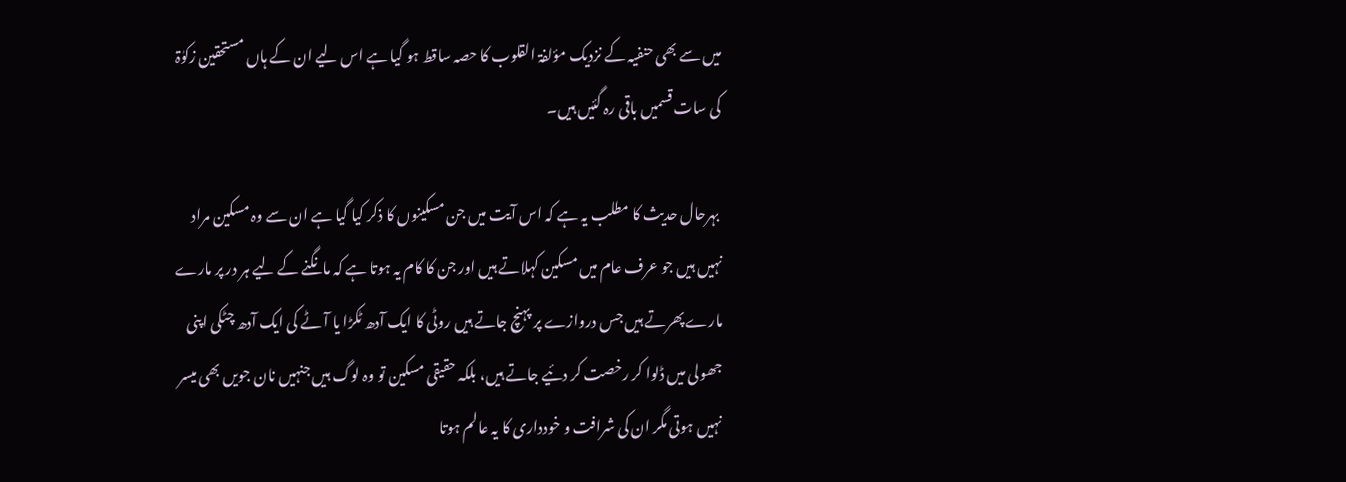میں سے بھی حنفیہ کے نزدیک مؤلفۃ القلوب کا حصہ ساقط ہو گیا ہے اس لیے ان کے ہاں مستحقین زکوٰۃ کی سات قسمیں باقی رہ گئیں ہیں۔

 بہرحال حدیث کا مطلب یہ ہے کہ اس آیت میں جن مسکینوں کا ذکر کیا گیا ہے ان سے وہ مسکین مراد نہیں ہیں جو عرف عام میں مسکین کہلاتے ہیں اور جن کا کام یہ ہوتا ہے کہ مانگنے کے لیے ہر در پر مارے مارے پھرتے ہیں جس دروازے پر پہنچ جاتے ہیں روٹی کا ایک آدھ ٹکڑا یا آٹے کی ایک آدھ چٹکی اپنی جھولی میں ڈلوا کر رخصت کر دئیے جاتے ہیں، بلکہ حقیقی مسکین تو وہ لوگ ہیں جنہیں نان جویں بھی میسر نہیں ہوتی مگر ان کی شرافت و خودداری کا یہ عالم ہوتا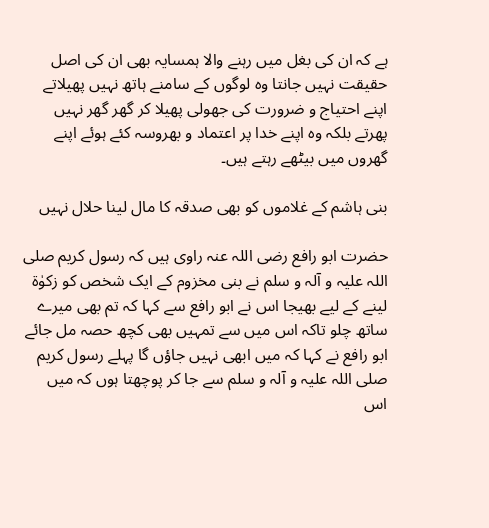ہے کہ ان کی بغل میں رہنے والا ہمسایہ بھی ان کی اصل حقیقت نہیں جانتا وہ لوگوں کے سامنے ہاتھ نہیں پھیلاتے اپنے احتیاج و ضرورت کی جھولی پھیلا کر گھر گھر نہیں پھرتے بلکہ وہ اپنے خدا پر اعتماد و بھروسہ کئے ہوئے اپنے گھروں میں بیٹھے رہتے ہیں۔

بنی ہاشم کے غلاموں کو بھی صدقہ کا مال لینا حلال نہیں

حضرت ابو رافع رضی اللہ عنہ راوی ہیں کہ رسول کریم صلی اللہ علیہ و آلہ و سلم نے بنی مخزوم کے ایک شخص کو زکوٰۃ لینے کے لیے بھیجا اس نے ابو رافع سے کہا کہ تم بھی میرے ساتھ چلو تاکہ اس میں سے تمہیں بھی کچھ حصہ مل جائے ابو رافع نے کہا کہ میں ابھی نہیں جاؤں گا پہلے رسول کریم صلی اللہ علیہ و آلہ و سلم سے جا کر پوچھتا ہوں کہ میں اس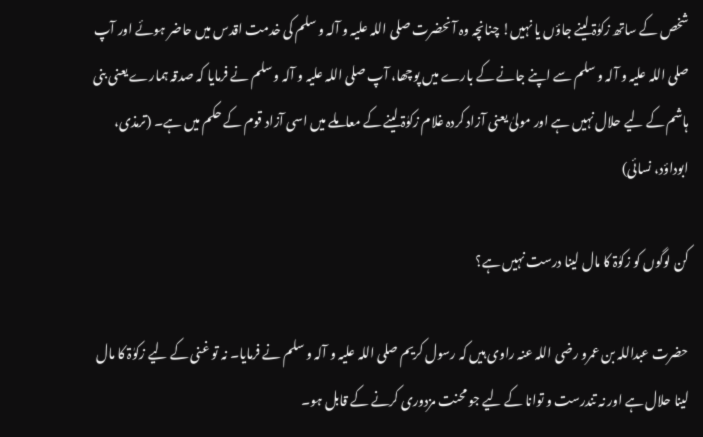شخص کے ساتھ زکوٰۃ لینے جاؤں یا نہیں! چنانچہ وہ آنحضرت صلی اللہ علیہ و آلہ و سلم کی خدمت اقدس میں حاضر ہوئے اور آپ صلی اللہ علیہ و آلہ و سلم سے اپنے جانے کے بارے میں پوچھا، آپ صلی اللہ علیہ و آلہ و سلم نے فرمایا کہ صدقہ ہمارے یعنی بنی ہاشم کے لیے حلال نہیں ہے اور مولیٰ یعنی آزاد کردہ غلام زکوٰۃ لینے کے معاملے میں اسی آزاد قوم کے حکم میں ہے۔ (ترمذی، ابوداؤد، نسائی)

کن لوگوں کو زکوٰۃ کا مال لینا درست نہیں ہے؟

حضرت عبداللہ بن عمرو رضی اللہ عنہ راوی ہیں کہ رسول کریم صلی اللہ علیہ و آلہ و سلم نے فرمایا۔ نہ تو غنی کے لیے زکوٰۃ کا مال لینا حلال ہے اور نہ تندرست و توانا کے لیے جو محنت مزدوری کرنے کے قابل ہو۔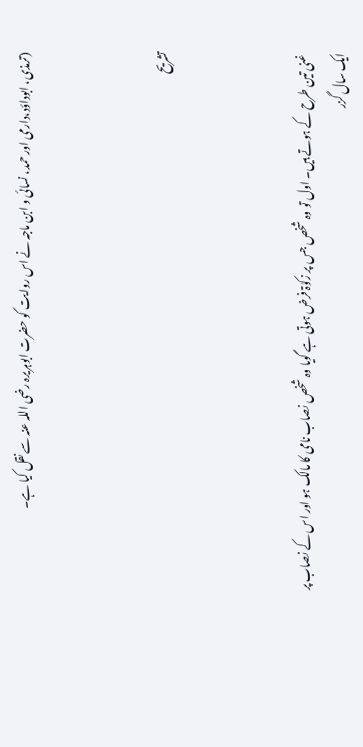(ترمذی، ابوداؤد،دارمی اور حمد، نسائی و ابن ماجہ نے اس روایت کو حضرت ابوہریرہ رضی اللہ عنہ سے نقل کیا ہے۔



تشریح



 غنی تین طرح کے ہوتے ہیں۔ اول تو وہ شخص جس پر زکوٰۃ فرض ہوتی ہے گویا وہ شخص نصاب نامی کا مالک ہو اور اس کے نصاب پر ایک سال گزر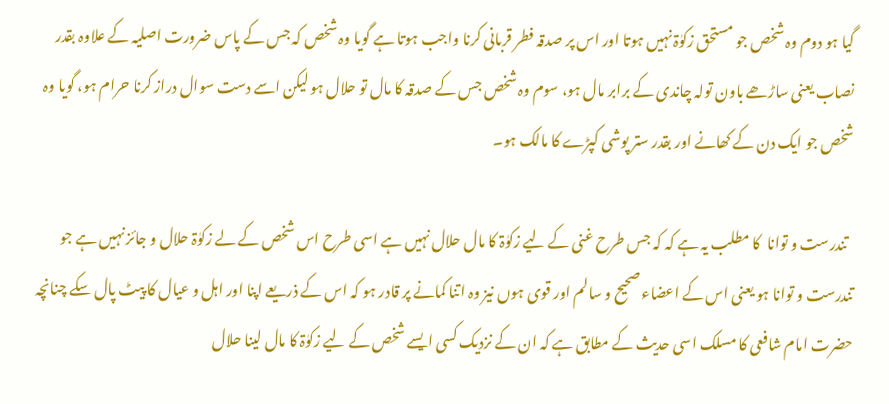گیا ہو دوم وہ شخص جو مستحق زکوٰۃ نہیں ہوتا اور اس پر صدقہ فطر قربانی کرنا واجب ہوتا ہے گویا وہ شخص کہ جس کے پاس ضرورت اصلیہ کے علاوہ بقدر نصاب یعنی ساڑھے باون تولہ چاندی کے برابر مال ہو، سوم وہ شخص جس کے صدقہ کا مال تو حلال ہو لیکن اسے دست سوال دراز کرنا حرام ہو، گویا وہ شخص جو ایک دن کے کھانے اور بقدر ستر پوشی کپڑے کا مالک ہو۔

  تندرست و توانا  کا مطلب یہ ہے کہ کہ جس طرح غنی کے لیے زکوٰۃ کا مال حلال نہیں ہے اسی طرح اس شخص کے لے زکوٰۃ حلال و جائز نہیں ہے جو تندرست و توانا ہو یعنی اس کے اعضاء صحیح و سالم اور قوی ہوں نیز وہ اتنا کمانے پر قادر ہو کہ اس کے ذریعے اپنا اور اہل و عیال کا پیٹ پال سکے چنانچہ حضرت امام شافعی کا مسلک اسی حدیث کے مطابق ہے کہ ان کے نزدیک کسی ایسے شخص کے لیے زکوٰۃ کا مال لینا حلال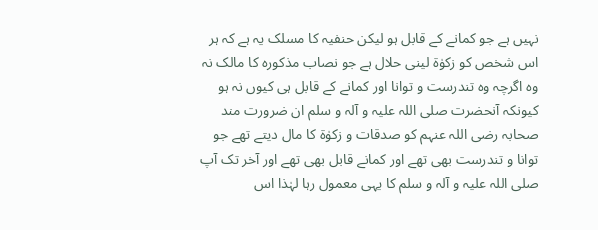نہیں ہے جو کمانے کے قابل ہو لیکن حنفیہ کا مسلک یہ ہے کہ ہر اس شخص کو زکوٰۃ لینی حلال ہے جو نصاب مذکورہ کا مالک نہ وہ اگرچہ وہ تندرست و توانا اور کمانے کے قابل ہی کیوں نہ ہو کیونکہ آنحضرت صلی اللہ علیہ و آلہ و سلم ان ضرورت مند صحابہ رضی اللہ عنہم کو صدقات و زکوٰۃ کا مال دیتے تھے جو توانا و تندرست بھی تھے اور کمانے قابل بھی تھے اور آخر تک آپ صلی اللہ علیہ و آلہ و سلم کا یہی معمول رہا لہٰذا اس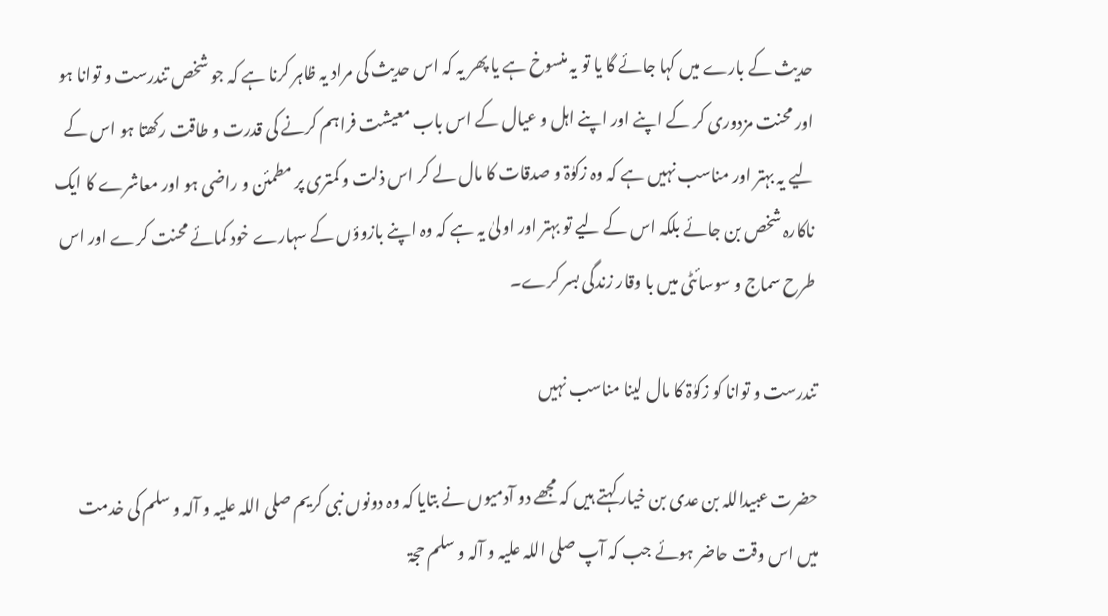حدیث کے بارے میں کہا جائے گا یا تو یہ منسوخ ہے یا پھر یہ کہ اس حدیث کی مراد یہ ظاہر کرنا ہے کہ جو شخص تندرست و توانا ہو اور محنت مزدوری کر کے اپنے اور اپنے اہل و عیال کے اس باب معیشت فراہم کرنے کی قدرت و طاقت رکھتا ہو اس کے لیے یہ بہتر اور مناسب نہیں ہے کہ وہ زکوٰۃ و صدقات کا مال لے کر اس ذلت و کمتری پر مطمئن و راضی ہو اور معاشرے کا ایک ناکارہ شخص بن جائے بلکہ اس کے لیے تو بہتر اور اولیٰ یہ ہے کہ وہ اپنے بازوؤں کے سہارے خود کمائے محنت کرے اور اس طرح سماج و سوسائٹی میں با وقار زندگی بسر کرے۔

تندرست و توانا کو زکوٰۃ کا مال لینا مناسب نہیں

حضرت عبیداللہ بن عدی بن خیار کہتے ہیں کہ مجھے دو آدمیوں نے بتایا کہ وہ دونوں نبی کریم صلی اللہ علیہ و آلہ و سلم کی خدمت میں اس وقت حاضر ہوئے جب کہ آپ صلی اللہ علیہ و آلہ و سلم حجۃ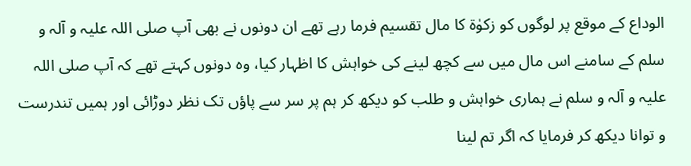الوداع کے موقع پر لوگوں کو زکوٰۃ کا مال تقسیم فرما رہے تھے ان دونوں نے بھی آپ صلی اللہ علیہ و آلہ و سلم کے سامنے اس مال میں سے کچھ لینے کی خواہش کا اظہار کیا، وہ دونوں کہتے تھے کہ آپ صلی اللہ علیہ و آلہ و سلم نے ہماری خواہش و طلب کو دیکھ کر ہم پر سر سے پاؤں تک نظر دوڑائی اور ہمیں تندرست و توانا دیکھ کر فرمایا کہ اگر تم لینا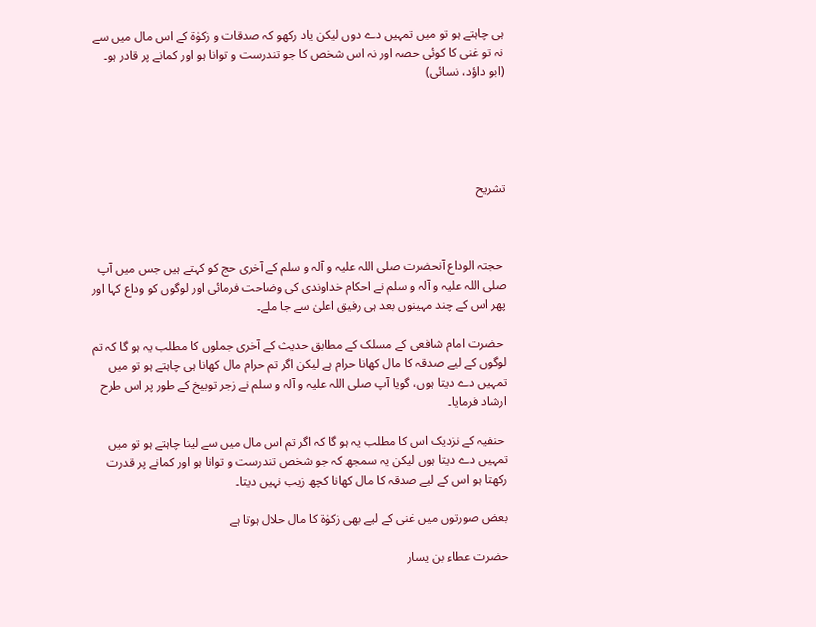ہی چاہتے ہو تو میں تمہیں دے دوں لیکن یاد رکھو کہ صدقات و زکوٰۃ کے اس مال میں سے نہ تو غنی کا کوئی حصہ اور نہ اس شخص کا جو تندرست و توانا ہو اور کمانے پر قادر ہو۔ (ابو داؤد، نسائی)





تشریح



 حجتہ الوداع آنحضرت صلی اللہ علیہ و آلہ و سلم کے آخری حج کو کہتے ہیں جس میں آپ صلی اللہ علیہ و آلہ و سلم نے احکام خداوندی کی وضاحت فرمائی اور لوگوں کو وداع کہا اور پھر اس کے چند مہینوں بعد ہی رفیق اعلیٰ سے جا ملے۔

 حضرت امام شافعی کے مسلک کے مطابق حدیث کے آخری جملوں کا مطلب یہ ہو گا کہ تم لوگوں کے لیے صدقہ کا مال کھانا حرام ہے لیکن اگر تم حرام مال کھانا ہی چاہتے ہو تو میں تمہیں دے دیتا ہوں، گویا آپ صلی اللہ علیہ و آلہ و سلم نے زجر توبیخ کے طور پر اس طرح ارشاد فرمایا۔

 حنفیہ کے نزدیک اس کا مطلب یہ ہو گا کہ اگر تم اس مال میں سے لینا چاہتے ہو تو میں تمہیں دے دیتا ہوں لیکن یہ سمجھ کہ جو شخص تندرست و توانا ہو اور کمانے پر قدرت رکھتا ہو اس کے لیے صدقہ کا مال کھانا کچھ زیب نہیں دیتا۔

بعض صورتوں میں غنی کے لیے بھی زکوٰۃ کا مال حلال ہوتا ہے

حضرت عطاء بن یسار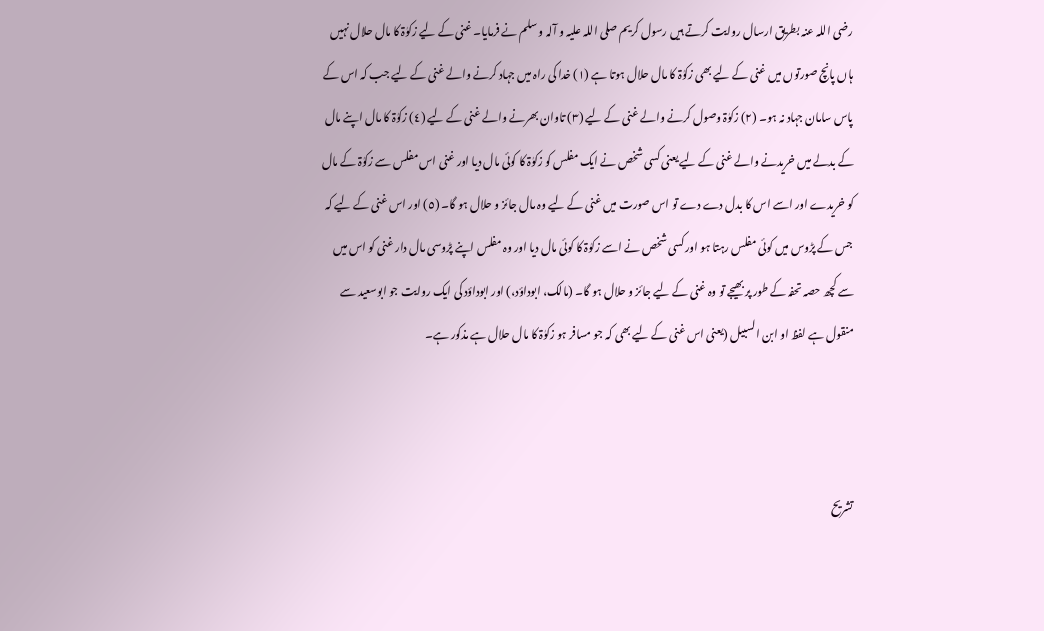رضی اللہ عنہ بطریق ارسال روایت کرتے ہیں رسول کریم صلی اللہ علیہ و آلہ و سلم نے فرمایا۔ غنی کے لیے زکوٰۃ کا مال حلال نہیں ہاں پانچ صورتوں میں غنی کے لیے بھی زکوٰۃ کا مال حلال ہوتا ہے (١) خدا کی راہ میں جہاد کرنے والے غنی کے لیے جب کہ اس کے پاس سامان جہاد نہ ہو۔ (٢) زکوٰۃ وصول کرنے والے غنی کے لیے (٣) تاوان بھرنے والے غنی کے لیے (٤) زکوٰۃ کا مال اپنے مال کے بدلے میں خریدنے والے غنی کے لیے یعنی کسی شخص نے ایک مفلس کو زکوٰۃ کا کوئی مال دیا اور غنی اس مفلس سے زکوٰۃ کے مال کو خریدے اور اسے اس کا بدل دے دے تو اس صورت میں غنی کے لیے وہ مال جائز و حلال ہو گا۔ (٥) اور اس غنی کے لیے کہ جس کے پڑوس میں کوئی مفلس رہتا ہو اور کسی شخص نے اسے زکوٰۃ کا کوئی مال دیا اور وہ مفلس اپنے پڑوسی مال دار غنی کو اس میں سے کچھ حصہ تحفہ کے طور پر بھیجے تو وہ غنی کے لیے جائز و حلال ہو گا۔ (مالک، ابوداؤد،) اور ابوداؤد کی ایک روایت جو ابوسعید سے منقول ہے لفظ او ابن السبیل (یعنی اس غنی کے لیے بھی کہ جو مسافر ہو زکوٰۃ کا مال حلال ہے مذکور ہے۔



تشریح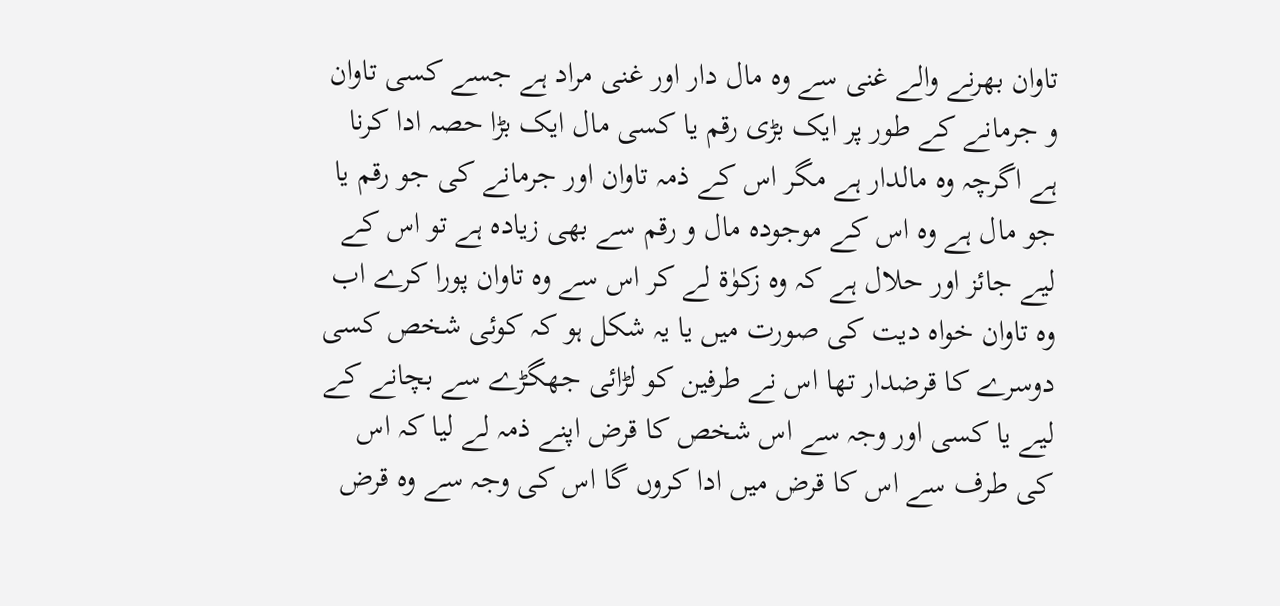تاوان بھرنے والے غنی سے وہ مال دار اور غنی مراد ہے جسے کسی تاوان و جرمانے کے طور پر ایک بڑی رقم یا کسی مال ایک بڑا حصہ ادا کرنا ہے اگرچہ وہ مالدار ہے مگر اس کے ذمہ تاوان اور جرمانے کی جو رقم یا جو مال ہے وہ اس کے موجودہ مال و رقم سے بھی زیادہ ہے تو اس کے لیے جائز اور حلال ہے کہ وہ زکوٰۃ لے کر اس سے وہ تاوان پورا کرے اب وہ تاوان خواہ دیت کی صورت میں یا یہ شکل ہو کہ کوئی شخص کسی دوسرے کا قرضدار تھا اس نے طرفین کو لڑائی جھگڑے سے بچانے کے لیے یا کسی اور وجہ سے اس شخص کا قرض اپنے ذمہ لے لیا کہ اس کی طرف سے اس کا قرض میں ادا کروں گا اس کی وجہ سے وہ قرض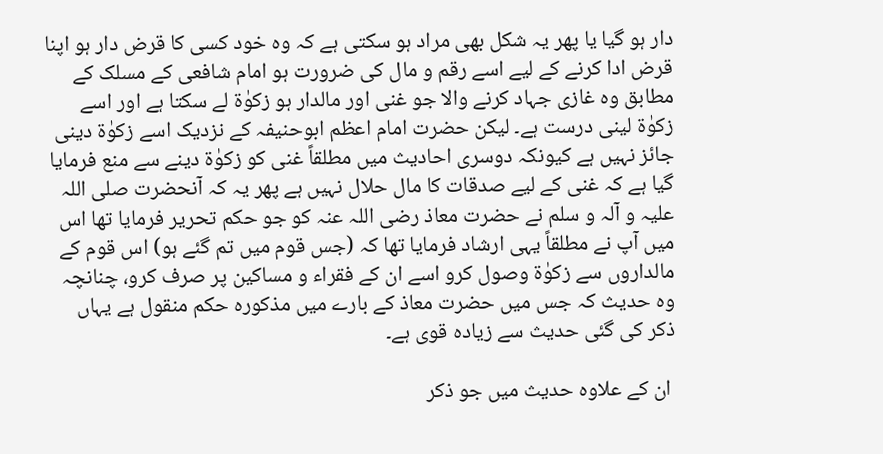دار ہو گیا یا پھر یہ شکل بھی مراد ہو سکتی ہے کہ وہ خود کسی کا قرض دار ہو اپنا قرض ادا کرنے کے لیے اسے رقم و مال کی ضرورت ہو امام شافعی کے مسلک کے مطابق وہ غازی جہاد کرنے والا جو غنی اور مالدار ہو زکوٰۃ لے سکتا ہے اور اسے زکوٰۃ لینی درست ہے۔ لیکن حضرت امام اعظم ابوحنیفہ کے نزدیک اسے زکوٰۃ دینی جائز نہیں ہے کیونکہ دوسری احادیث میں مطلقاً غنی کو زکوٰۃ دینے سے منع فرمایا گیا ہے کہ غنی کے لیے صدقات کا مال حلال نہیں ہے پھر یہ کہ آنحضرت صلی اللہ علیہ و آلہ و سلم نے حضرت معاذ رضی اللہ عنہ کو جو حکم تحریر فرمایا تھا اس میں آپ نے مطلقاً یہی ارشاد فرمایا تھا کہ (جس قوم میں تم گئے ہو) اس قوم کے مالداروں سے زکوٰۃ وصول کرو اسے ان کے فقراء و مساکین پر صرف کرو، چنانچہ وہ حدیث کہ جس میں حضرت معاذ کے بارے میں مذکورہ حکم منقول ہے یہاں ذکر کی گئی حدیث سے زیادہ قوی ہے۔

 ان کے علاوہ حدیث میں جو ذکر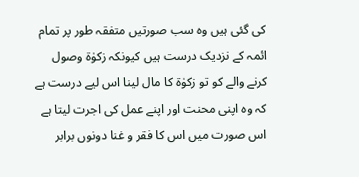کی گئی ہیں وہ سب صورتیں متفقہ طور پر تمام ائمہ کے نزدیک درست ہیں کیونکہ زکوٰۃ وصول کرنے والے کو تو زکوٰۃ کا مال لینا اس لیے درست ہے کہ وہ اپنی محنت اور اپنے عمل کی اجرت لیتا ہے اس صورت میں اس کا فقر و غنا دونوں برابر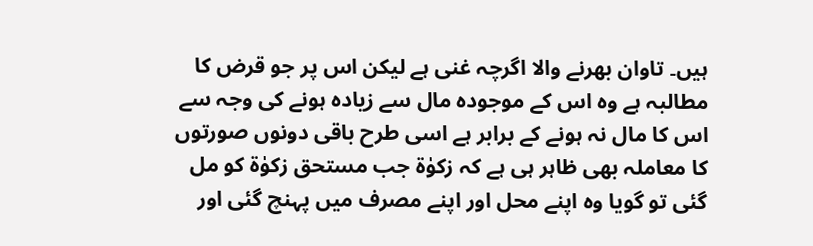ہیں۔ تاوان بھرنے والا اگرچہ غنی ہے لیکن اس پر جو قرض کا مطالبہ ہے وہ اس کے موجودہ مال سے زیادہ ہونے کی وجہ سے اس کا مال نہ ہونے کے برابر ہے اسی طرح باقی دونوں صورتوں کا معاملہ بھی ظاہر ہی ہے کہ زکوٰۃ جب مستحق زکوٰۃ کو مل گئی تو گویا وہ اپنے محل اور اپنے مصرف میں پہنچ گئی اور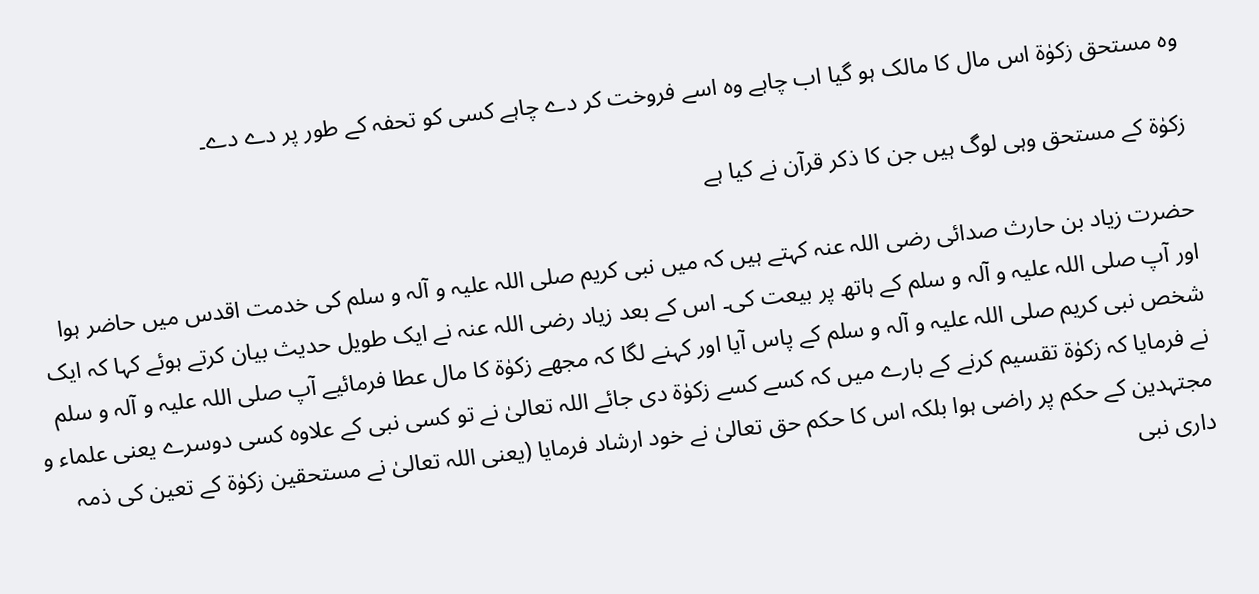وہ مستحق زکوٰۃ اس مال کا مالک ہو گیا اب چاہے وہ اسے فروخت کر دے چاہے کسی کو تحفہ کے طور پر دے دے۔

زکوٰۃ کے مستحق وہی لوگ ہیں جن کا ذکر قرآن نے کیا ہے

حضرت زیاد بن حارث صدائی رضی اللہ عنہ کہتے ہیں کہ میں نبی کریم صلی اللہ علیہ و آلہ و سلم کی خدمت اقدس میں حاضر ہوا اور آپ صلی اللہ علیہ و آلہ و سلم کے ہاتھ پر بیعت کی۔ اس کے بعد زیاد رضی اللہ عنہ نے ایک طویل حدیث بیان کرتے ہوئے کہا کہ ایک شخص نبی کریم صلی اللہ علیہ و آلہ و سلم کے پاس آیا اور کہنے لگا کہ مجھے زکوٰۃ کا مال عطا فرمائیے آپ صلی اللہ علیہ و آلہ و سلم نے فرمایا کہ زکوٰۃ تقسیم کرنے کے بارے میں کہ کسے کسے زکوٰۃ دی جائے اللہ تعالیٰ نے تو کسی نبی کے علاوہ کسی دوسرے یعنی علماء و مجتہدین کے حکم پر راضی ہوا بلکہ اس کا حکم حق تعالیٰ نے خود ارشاد فرمایا (یعنی اللہ تعالیٰ نے مستحقین زکوٰۃ کے تعین کی ذمہ داری نبی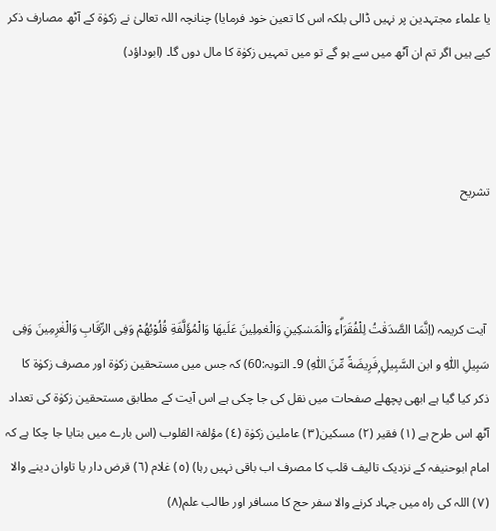یا علماء مجتہدین پر نہیں ڈالی بلکہ اس کا تعین خود فرمایا) چنانچہ اللہ تعالیٰ نے زکوٰۃ کے آٹھ مصارف ذکر کیے ہیں اگر تم ان آٹھ میں سے ہو گے تو میں تمہیں زکوٰۃ کا مال دوں گا۔ (ابوداؤد)



تشریح



 آیت کریمہ (اِنَّمَا الصَّدَقٰتُ لِلْفُقَرَاۗءِ وَالْمَسٰكِینِ وَالْعٰمِلِینَ عَلَیهَا وَالْمُؤَلَّفَةِ قُلُوْبُهُمْ وَفِی الرِّقَابِ وَالْغٰرِمِینَ وَفِی سَبِیلِ اللّٰهِ و ابن السَّبِیلِ ۭفَرِیضَةً مِّنَ اللّٰهِ) 9۔ التوبہ:60) کہ جس میں مستحقین زکوٰۃ اور مصرف زکوٰۃ کا ذکر کیا گیا ہے ابھی پچھلے صفحات میں نقل کی جا چکی ہے اس آیت کے مطابق مستحقین زکوٰۃ کی تعداد آٹھ اس طرح ہے (١) فقیر (٢) مسکین(٣) عاملین زکوٰۃ (٤) مؤلفۃ القلوب (اس بارے میں بتایا جا چکا ہے کہ امام ابوحنیفہ کے نزدیک تالیف قلب کا مصرف اب باقی نہیں رہا) (٥) غلام (٦) قرض دار یا تاوان دینے والا (٧) اللہ کی راہ میں جہاد کرنے والا سفر حج کا مسافر اور طالب علم(٨)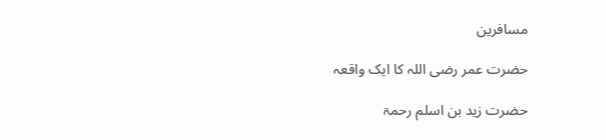مسافرین

حضرت عمر رضی اللہ کا ایک واقعہ

حضرت زید بن اسلم رحمۃ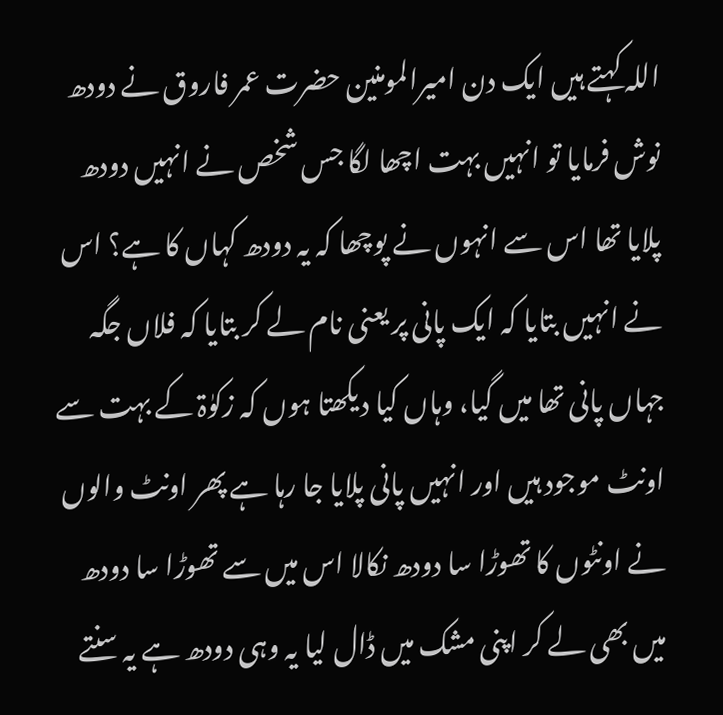اللہ کہتے ہیں ایک دن امیرالمومنین حضرت عمر فاروق نے دودھ نوش فرمایا تو انہیں بہت اچھا لگا جس شخص نے انہیں دودھ پلایا تھا اس سے انہوں نے پوچھا کہ یہ دودھ کہاں کا ہے؟ اس نے انہیں بتایا کہ ایک پانی پر یعنی نام لے کر بتایا کہ فلاں جگہ جہاں پانی تھا میں گیا، وہاں کیا دیکھتا ہوں کہ زکوٰۃ کے بہت سے اونٹ موجود ہیں اور انہیں پانی پلایا جا رہا ہے پھر اونٹ والوں نے اونٹوں کا تھوڑا سا دودھ نکالا اس میں سے تھوڑا سا دودھ میں بھی لے کر اپنی مشک میں ڈال لیا یہ وہی دودھ ہے یہ سنتے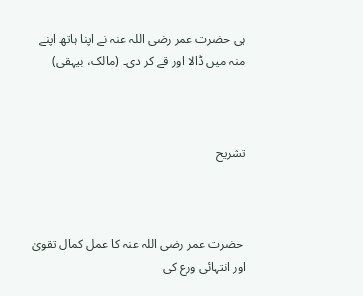ہی حضرت عمر رضی اللہ عنہ نے اپنا ہاتھ اپنے منہ میں ڈالا اور قے کر دی۔ (مالک، بیہقی)



تشریح



 حضرت عمر رضی اللہ عنہ کا عمل کمال تقویٰ اور انتہائی ورع کی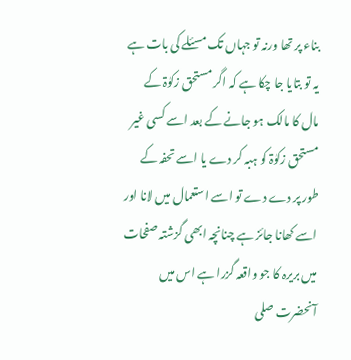بناء پر تھا ورنہ تو جہاں تک مسئلے کی بات ہے یہ تو بتایا جا چکا ہے کہ اگر مستحق زکوٰۃ کے مال کا مالک ہو جانے کے بعد اسے کسی غیر مستحق زکوٰۃ کو ہبہ کر دے یا اسے تحفہ کے طور پر دے دے تو اسے استعمال میں لانا اور اسے کھانا جائز ہے چنانچہ ابھی گزشتہ صفحات میں بریرہ کا جو واقعہ گزرا ہے اس میں آنحضرت صلی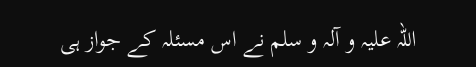اللہ علیہ و آلہ و سلم نے اس مسئلہ کے جواز ہی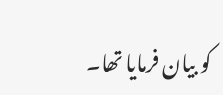کو بیان فرمایا تھا۔